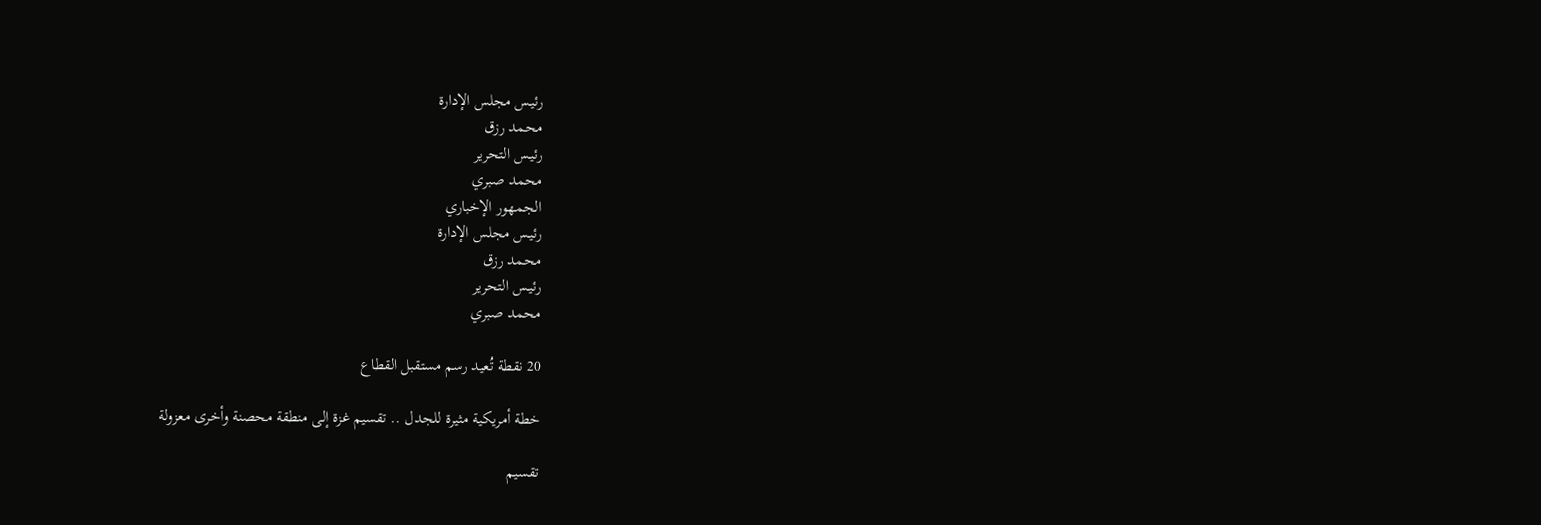رئيـس مجلس الإدارة
محمد رزق
رئيـس التحرير
محمد صبري
الجمهور الإخباري
رئيـس مجلس الإدارة
محمد رزق
رئيـس التحرير
محمد صبري

20 نقطة تُعيد رسم مستقبل القطاع

خطة أمريكية مثيرة للجدل .. تقسيم غزة إلى منطقة محصنة وأخرى معزولة

تقسيم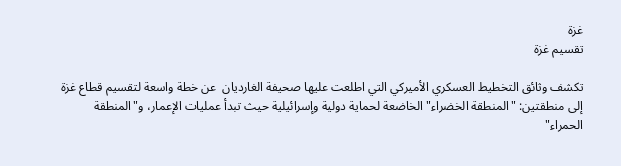غزة
تقسيم غزة

تكشف وثائق التخطيط العسكري الأميركي التي اطلعت عليها صحيفة الغارديان  عن خطة واسعة لتقسيم قطاع غزة إلى منطقتين: "المنطقة الخضراء" الخاضعة لحماية دولية وإسرائيلية حيث تبدأ عمليات الإعمار، و"المنطقة الحمراء"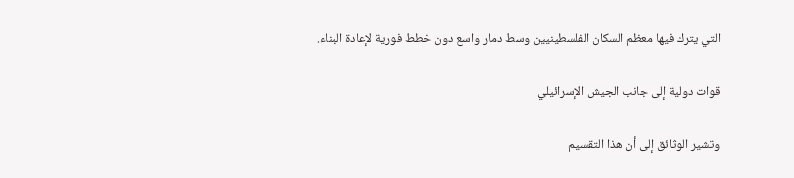التي يترك فيها معظم السكان الفلسطينيين وسط دمار واسع دون خطط فورية لإعادة البناء.

قوات دولية إلى جانب الجيش الإسرائيلي

وتشير الوثائق إلى أن هذا التقسيم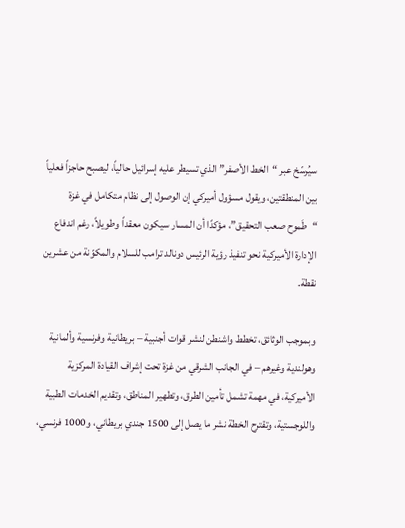سيُرسّخ عبر “الخط الأصفر” الذي تسيطر عليه إسرائيل حالياً، ليصبح حاجزاً فعلياً بين المنطقتين، ويقول مسؤول أميركي إن الوصول إلى نظام متكامل في غزة “طَموح صعب التحقيق”، مؤكدًا أن المسار سيكون معقداً وطويلاً، رغم اندفاع الإدارة الأميركية نحو تنفيذ رؤية الرئيس دونالد ترامب للسلام والمكوّنة من عشرين نقطة.

وبموجب الوثائق، تخطط واشنطن لنشر قوات أجنبية – بريطانية وفرنسية وألمانية وهولندية وغيرهم – في الجانب الشرقي من غزة تحت إشراف القيادة المركزية الأميركية، في مهمة تشمل تأمين الطرق، وتطهير المناطق، وتقديم الخدمات الطبية واللوجستية، وتقترح الخطة نشر ما يصل إلى 1500 جندي بريطاني، و1000 فرنسي،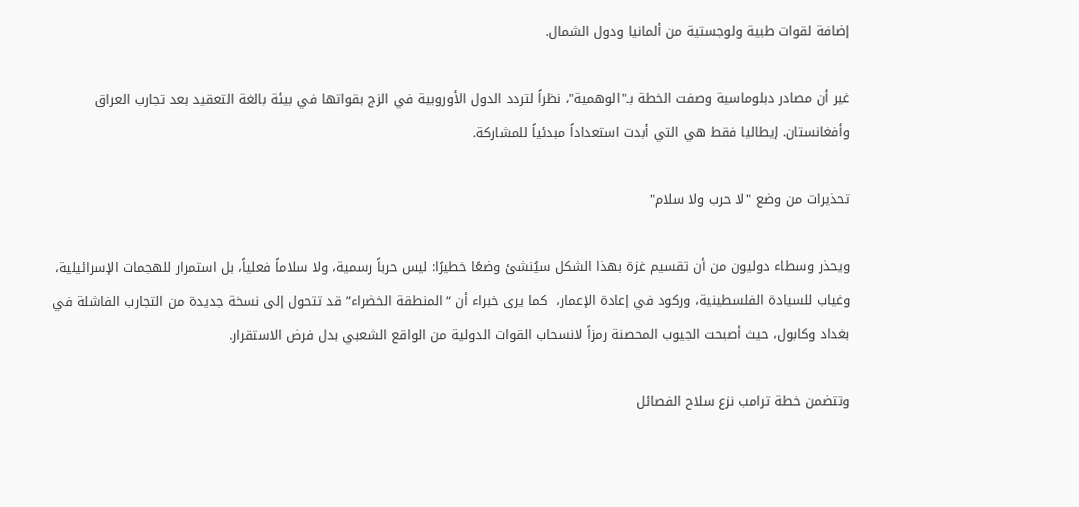إضافة لقوات طبية ولوجستية من ألمانيا ودول الشمال.

غير أن مصادر دبلوماسية وصفت الخطة بـ"الوهمية"، نظراً لتردد الدول الأوروبية في الزج بقواتها في بيئة بالغة التعقيد بعد تجارب العراق وأفغانستان. إيطاليا فقط هي التي أبدت استعداداً مبدئياً للمشاركة.

تحذيرات من وضع "لا حرب ولا سلام"

ويحذر وسطاء دوليون من أن تقسيم غزة بهذا الشكل سيُنشئ وضعًا خطيرًا: ليس حرباً رسمية، ولا سلاماً فعلياً، بل استمرار للهجمات الإسرائيلية، وغياب للسيادة الفلسطينية، وركود في إعادة الإعمار،  كما يرى خبراء أن “المنطقة الخضراء” قد تتحول إلى نسخة جديدة من التجارب الفاشلة في بغداد وكابول، حيث أصبحت الجيوب المحصنة رمزاً لانسحاب القوات الدولية من الواقع الشعبي بدل فرض الاستقرار.

وتتضمن خطة ترامب نزع سلاح الفصائل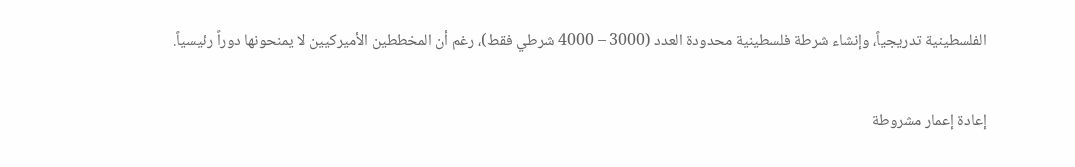الفلسطينية تدريجياً، وإنشاء شرطة فلسطينية محدودة العدد (3000 – 4000 شرطي فقط)، رغم أن المخططين الأميركيين لا يمنحونها دوراً رئيسياً.

إعادة إعمار مشروطة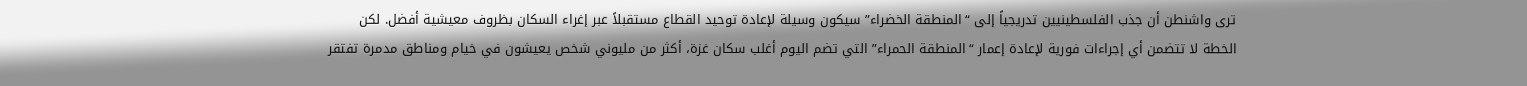ترى واشنطن أن جذب الفلسطينيين تدريجياً إلى “المنطقة الخضراء” سيكون وسيلة لإعادة توحيد القطاع مستقبلاً عبر إغراء السكان بظروف معيشية أفضل. لكن الخطة لا تتضمن أي إجراءات فورية لإعادة إعمار “المنطقة الحمراء” التي تضم اليوم أغلب سكان غزة، أكثر من مليوني شخص يعيشون في خيام ومناطق مدمرة تفتقر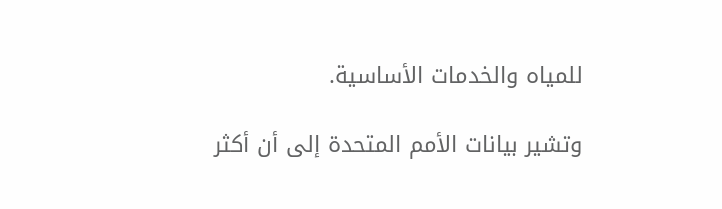للمياه والخدمات الأساسية.

وتشير بيانات الأمم المتحدة إلى أن أكثر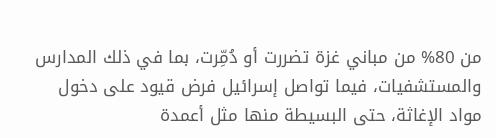من 80% من مباني غزة تضررت أو دُمِّرت، بما في ذلك المدارس والمستشفيات، فيما تواصل إسرائيل فرض قيود على دخول مواد الإغاثة، حتى البسيطة منها مثل أعمدة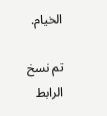الخيام.

تم نسخ الرابط